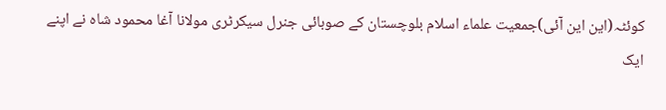کوئٹہ(این این آئی)جمعیت علماء اسلام بلوچستان کے صوبائی جنرل سیکرٹری مولانا آغا محمود شاہ نے اپنے ایک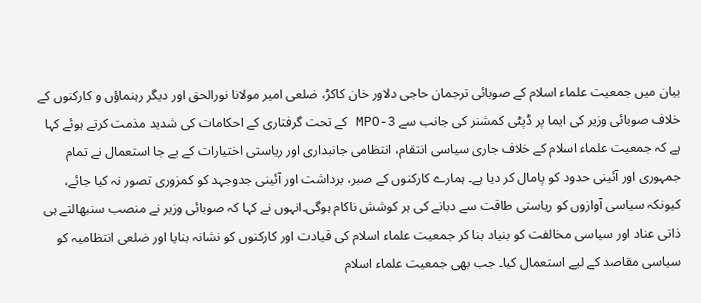بیان میں جمعیت علماء اسلام کے صوبائی ترجمان حاجی دلاور خان کاکڑ، ضلعی امیر مولانا نورالحق اور دیگر رہنماؤں و کارکنوں کے خلاف صوبائی وزیر کی ایما پر ڈپٹی کمشنر کی جانب سے 3-MPO کے تحت گرفتاری کے احکامات کی شدید مذمت کرتے ہوئے کہا ہے کہ جمعیت علماء اسلام کے خلاف جاری سیاسی انتقام، انتظامی جانبداری اور ریاستی اختیارات کے بے جا استعمال نے تمام جمہوری اور آئینی حدود کو پامال کر دیا ہے۔ ہمارے کارکنوں کے صبر، برداشت اور آئینی جدوجہد کو کمزوری تصور نہ کیا جائے، کیونکہ سیاسی آوازوں کو ریاستی طاقت سے دبانے کی ہر کوشش ناکام ہوگی۔انہوں نے کہا کہ صوبائی وزیر نے منصب سنبھالتے ہی ذاتی عناد اور سیاسی مخالفت کو بنیاد بنا کر جمعیت علماء اسلام کی قیادت اور کارکنوں کو نشانہ بنایا اور ضلعی انتظامیہ کو سیاسی مقاصد کے لیے استعمال کیا۔ جب بھی جمعیت علماء اسلام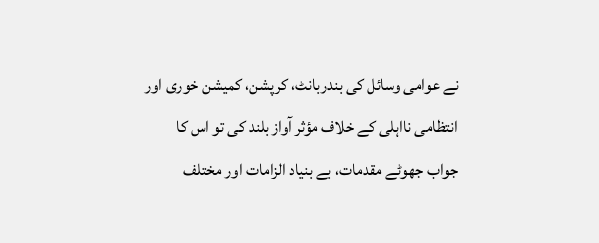نے عوامی وسائل کی بندربانٹ، کرپشن، کمیشن خوری اور انتظامی نااہلی کے خلاف مؤثر آواز بلند کی تو اس کا جواب جھوٹے مقدمات، بے بنیاد الزامات اور مختلف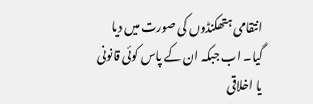انتقامی ہتھکنڈوں کی صورت میں دیا گیا۔ اب جبکہ ان کے پاس کوئی قانونی یا اخلاقی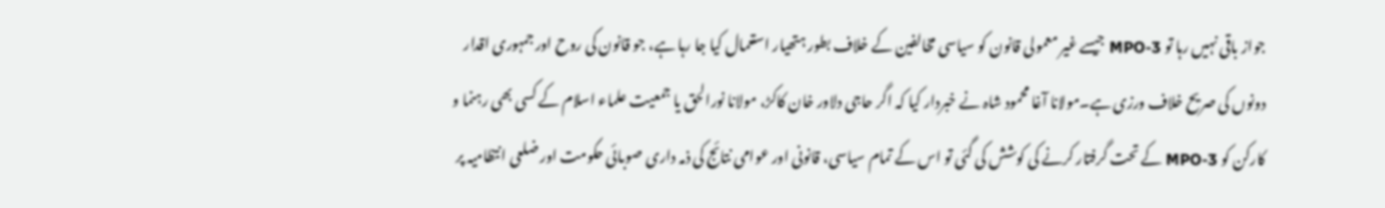جواز باقی نہیں رہا تو 3-MPO جیسے غیر معمولی قانون کو سیاسی مخالفین کے خلاف بطور ہتھیار استعمال کیا جا رہا ہے، جو قانون کی روح اور جمہوری اقدار دونوں کی صریح خلاف ورزی ہے۔مولانا آغا محمود شاہ نے خبردار کیا کہ اگر حاجی دلاور خان کاکڑ، مولانا نورالحق یا جمعیت علماء اسلام کے کسی بھی رہنما و کارکن کو 3-MPO کے تحت گرفتار کرنے کی کوشش کی گئی تو اس کے تمام سیاسی، قانونی اور عوامی نتائج کی ذمہ داری صوبائی حکومت اور ضلعی انتظامیہ پر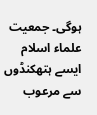ہوگی۔ جمعیت علماء اسلام ایسے ہتھکنڈوں سے مرعوب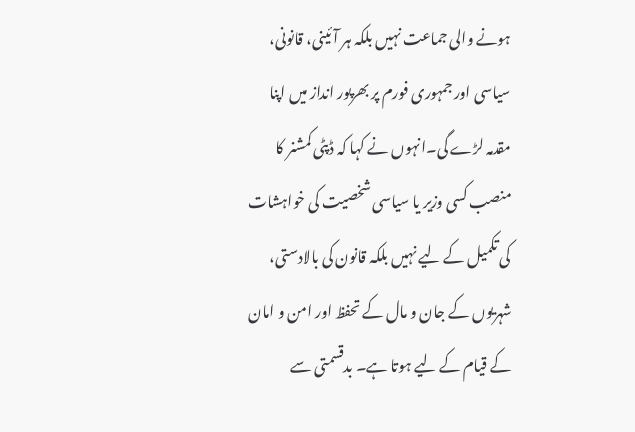ہونے والی جماعت نہیں بلکہ ہر آئینی، قانونی، سیاسی اور جمہوری فورم پر بھرپور انداز میں اپنا مقدمہ لڑے گی۔انہوں نے کہا کہ ڈپٹی کمشنر کا منصب کسی وزیر یا سیاسی شخصیت کی خواہشات کی تکمیل کے لیے نہیں بلکہ قانون کی بالادستی، شہریوں کے جان و مال کے تحفظ اور امن و امان کے قیام کے لیے ہوتا ہے۔ بدقسمتی سے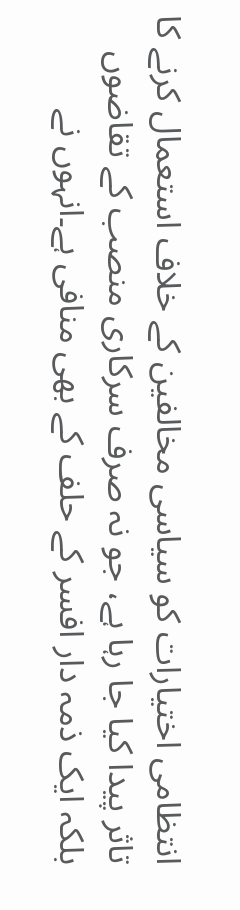انتظامی اختیارات کو سیاسی مخالفین کے خلاف استعمال کرنے کا تاثر پیدا کیا جا رہا ہے، جو نہ صرف سرکاری منصب کے تقاضوں بلکہ ایک ذمہ دار افسر کے حلف کے بھی منافی ہے۔انہوں نے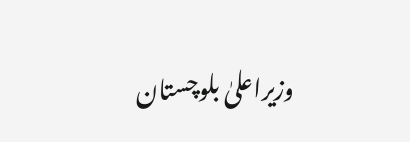وزیراعلیٰ بلوچستان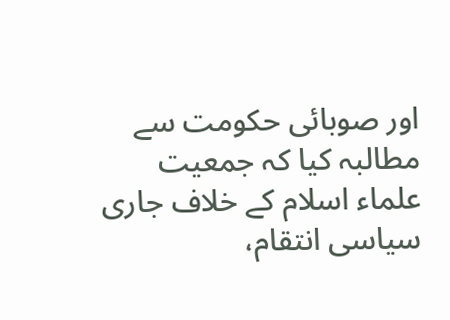اور صوبائی حکومت سے مطالبہ کیا کہ جمعیت علماء اسلام کے خلاف جاری سیاسی انتقام،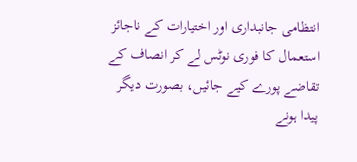انتظامی جانبداری اور اختیارات کے ناجائز استعمال کا فوری نوٹس لے کر انصاف کے تقاضے پورے کیے جائیں، بصورت دیگر پیدا ہونے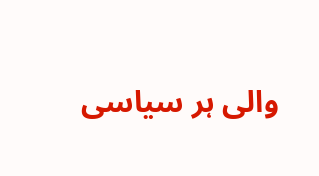والی ہر سیاسی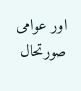اور عوامی صورتحال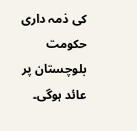کی ذمہ داری حکومت بلوچستان پر عائد ہوگی۔